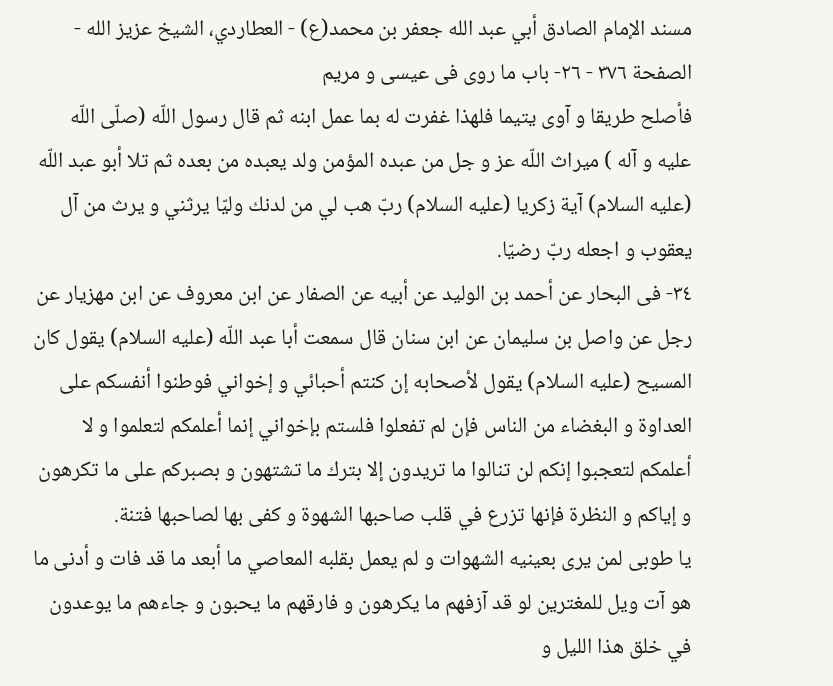مسند الإمام الصادق أبي عبد الله جعفر بن محمد(ع) - العطاردي، الشيخ عزيز الله - الصفحة ٣٧٦ - ٢٦- باب ما روى فى عيسى و مريم
فأصلح طريقا و آوى يتيما فلهذا غفرت له بما عمل ابنه ثم قال رسول اللّه (صلّى اللّه عليه و آله ) ميراث اللّه عز و جل من عبده المؤمن ولد يعبده من بعده ثم تلا أبو عبد اللّه (عليه السلام) آية زكريا (عليه السلام) ربّ هب لي من لدنك وليّا يرثني و يرث من آل يعقوب و اجعله ربّ رضيّا.
٣٤- فى البحار عن أحمد بن الوليد عن أبيه عن الصفار عن ابن معروف عن ابن مهزيار عن رجل عن واصل بن سليمان عن ابن سنان قال سمعت أبا عبد اللّه (عليه السلام) يقول كان المسيح (عليه السلام) يقول لأصحابه إن كنتم أحبائي و إخواني فوطنوا أنفسكم على العداوة و البغضاء من الناس فإن لم تفعلوا فلستم بإخواني إنما أعلمكم لتعلموا و لا أعلمكم لتعجبوا إنكم لن تنالوا ما تريدون إلا بترك ما تشتهون و بصبركم على ما تكرهون و إياكم و النظرة فإنها تزرع في قلب صاحبها الشهوة و كفى بها لصاحبها فتنة.
يا طوبى لمن يرى بعينيه الشهوات و لم يعمل بقلبه المعاصي ما أبعد ما قد فات و أدنى ما هو آت ويل للمغترين لو قد آزفهم ما يكرهون و فارقهم ما يحبون و جاءهم ما يوعدون في خلق هذا الليل و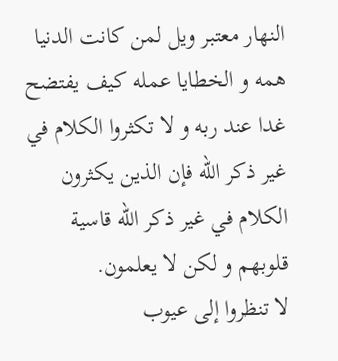النهار معتبر ويل لمن كانت الدنيا همه و الخطايا عمله كيف يفتضح غدا عند ربه و لا تكثروا الكلام في غير ذكر اللّه فإن الذين يكثرون الكلام في غير ذكر اللّه قاسية قلوبهم و لكن لا يعلمون.
لا تنظروا إلى عيوب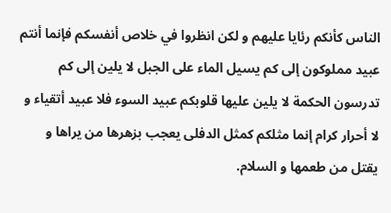الناس كأنكم رئايا عليهم و لكن انظروا في خلاص أنفسكم فإنما أنتم عبيد مملوكون إلى كم يسيل الماء على الجبل لا يلين إلى كم تدرسون الحكمة لا يلين عليها قلوبكم عبيد السوء فلا عبيد أتقياء و لا أحرار كرام إنما مثلكم كمثل الدفلى يعجب بزهرها من يراها و يقتل من طعمها و السلام.